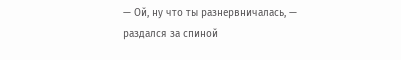— Ой, ну что ты разнервничалась, — раздался за спиной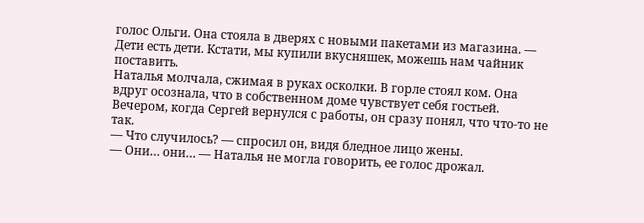голос Ольги. Она стояла в дверях с новыми пакетами из магазина. — Дети есть дети. Кстати, мы купили вкусняшек, можешь нам чайник поставить.
Наталья молчала, сжимая в руках осколки. В горле стоял ком. Она вдруг осознала, что в собственном доме чувствует себя гостьей.
Вечером, когда Сергей вернулся с работы, он сразу понял, что что-то не так.
— Что случилось? — спросил он, видя бледное лицо жены.
— Они… они… — Наталья не могла говорить, ее голос дрожал.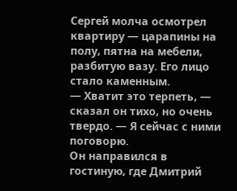Сергей молча осмотрел квартиру — царапины на полу, пятна на мебели, разбитую вазу. Его лицо стало каменным.
— Хватит это терпеть, — сказал он тихо, но очень твердо. — Я сейчас с ними поговорю.
Он направился в гостиную, где Дмитрий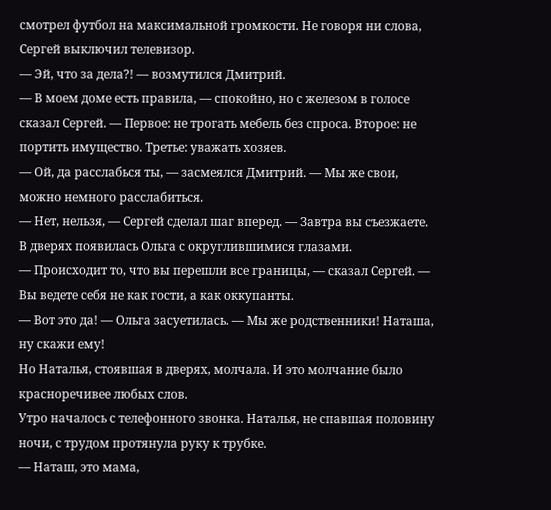смотрел футбол на максимальной громкости. Не говоря ни слова, Сергей выключил телевизор.
— Эй, что за дела?! — возмутился Дмитрий.
— В моем доме есть правила, — спокойно, но с железом в голосе сказал Сергей. — Первое: не трогать мебель без спроса. Второе: не портить имущество. Третье: уважать хозяев.
— Ой, да расслабься ты, — засмеялся Дмитрий. — Мы же свои, можно немного расслабиться.
— Нет, нельзя, — Сергей сделал шаг вперед. — Завтра вы съезжаете.
В дверях появилась Ольга с округлившимися глазами.
— Происходит то, что вы перешли все границы, — сказал Сергей. — Вы ведете себя не как гости, а как оккупанты.
— Вот это да! — Ольга засуетилась. — Мы же родственники! Наташа, ну скажи ему!
Но Наталья, стоявшая в дверях, молчала. И это молчание было красноречивее любых слов.
Утро началось с телефонного звонка. Наталья, не спавшая половину ночи, с трудом протянула руку к трубке.
— Наташ, это мама,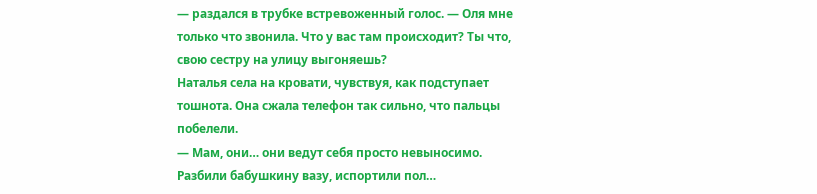— раздался в трубке встревоженный голос. — Оля мне только что звонила. Что у вас там происходит? Ты что, свою сестру на улицу выгоняешь?
Наталья села на кровати, чувствуя, как подступает тошнота. Она сжала телефон так сильно, что пальцы побелели.
— Мам, они… они ведут себя просто невыносимо. Разбили бабушкину вазу, испортили пол…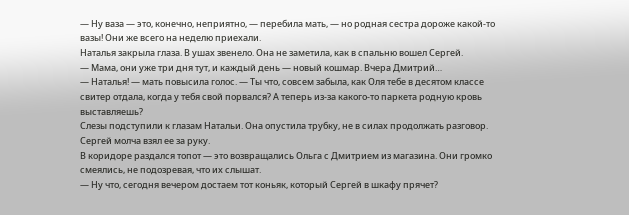— Ну ваза — это, конечно, неприятно, — перебила мать, — но родная сестра дороже какой-то вазы! Они же всего на неделю приехали.
Наталья закрыла глаза. В ушах звенело. Она не заметила, как в спальню вошел Сергей.
— Мама, они уже три дня тут, и каждый день — новый кошмар. Вчера Дмитрий…
— Наталья! — мать повысила голос. — Ты что, совсем забыла, как Оля тебе в десятом классе свитер отдала, когда у тебя свой порвался? А теперь из-за какого-то паркета родную кровь выставляешь?
Слезы подступили к глазам Натальи. Она опустила трубку, не в силах продолжать разговор. Сергей молча взял ее за руку.
В коридоре раздался топот — это возвращались Ольга с Дмитрием из магазина. Они громко смеялись, не подозревая, что их слышат.
— Ну что, сегодня вечером достаем тот коньяк, который Сергей в шкафу прячет?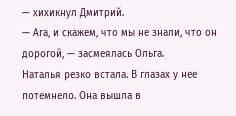— хихикнул Дмитрий.
— Ага, и скажем, что мы не знали, что он дорогой, — засмеялась Ольга.
Наталья резко встала. В глазах у нее потемнело. Она вышла в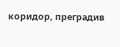коридор, преградив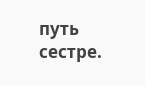путь сестре.